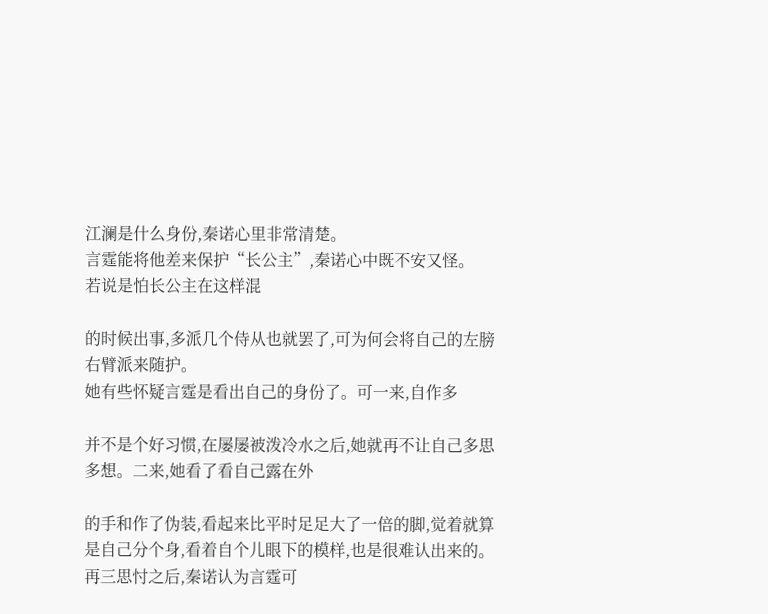江澜是什么身份,秦诺心里非常清楚。
言霆能将他差来保护“长公主”,秦诺心中既不安又怪。
若说是怕长公主在这样混

的时候出事,多派几个侍从也就罢了,可为何会将自己的左膀右臂派来随护。
她有些怀疑言霆是看出自己的身份了。可一来,自作多

并不是个好习惯,在屡屡被泼冷水之后,她就再不让自己多思多想。二来,她看了看自己露在外

的手和作了伪装,看起来比平时足足大了一倍的脚,觉着就算是自己分个身,看着自个儿眼下的模样,也是很难认出来的。
再三思忖之后,秦诺认为言霆可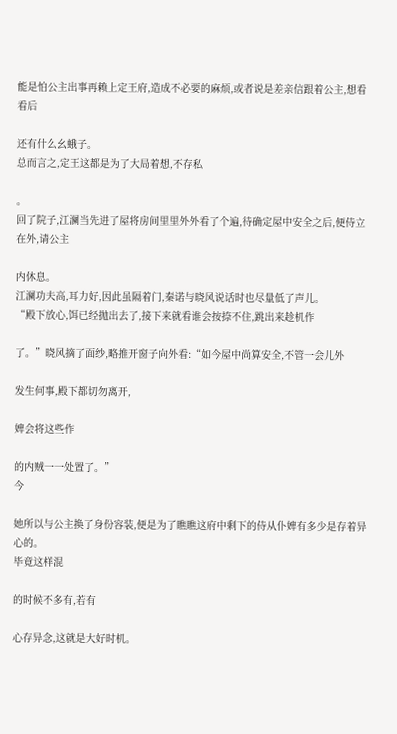能是怕公主出事再赖上定王府,造成不必要的麻烦,或者说是差亲信跟着公主,想看看后

还有什么幺蛾子。
总而言之,定王这都是为了大局着想,不存私

。
回了院子,江澜当先进了屋将房间里里外外看了个遍,待确定屋中安全之后,便侍立在外,请公主

内休息。
江澜功夫高,耳力好,因此虽隔着门,秦诺与晓风说话时也尽量低了声儿。
“殿下放心,饵已经抛出去了,接下来就看谁会按捺不住,跳出来趁机作

了。”晓风摘了面纱,略推开窗子向外看:“如今屋中尚算安全,不管一会儿外

发生何事,殿下都切勿离开,

婢会将这些作

的内贼一一处置了。”
今

她所以与公主换了身份容装,便是为了瞧瞧这府中剩下的侍从仆婢有多少是存着异心的。
毕竟这样混

的时候不多有,若有

心存异念,这就是大好时机。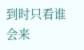到时只看谁会来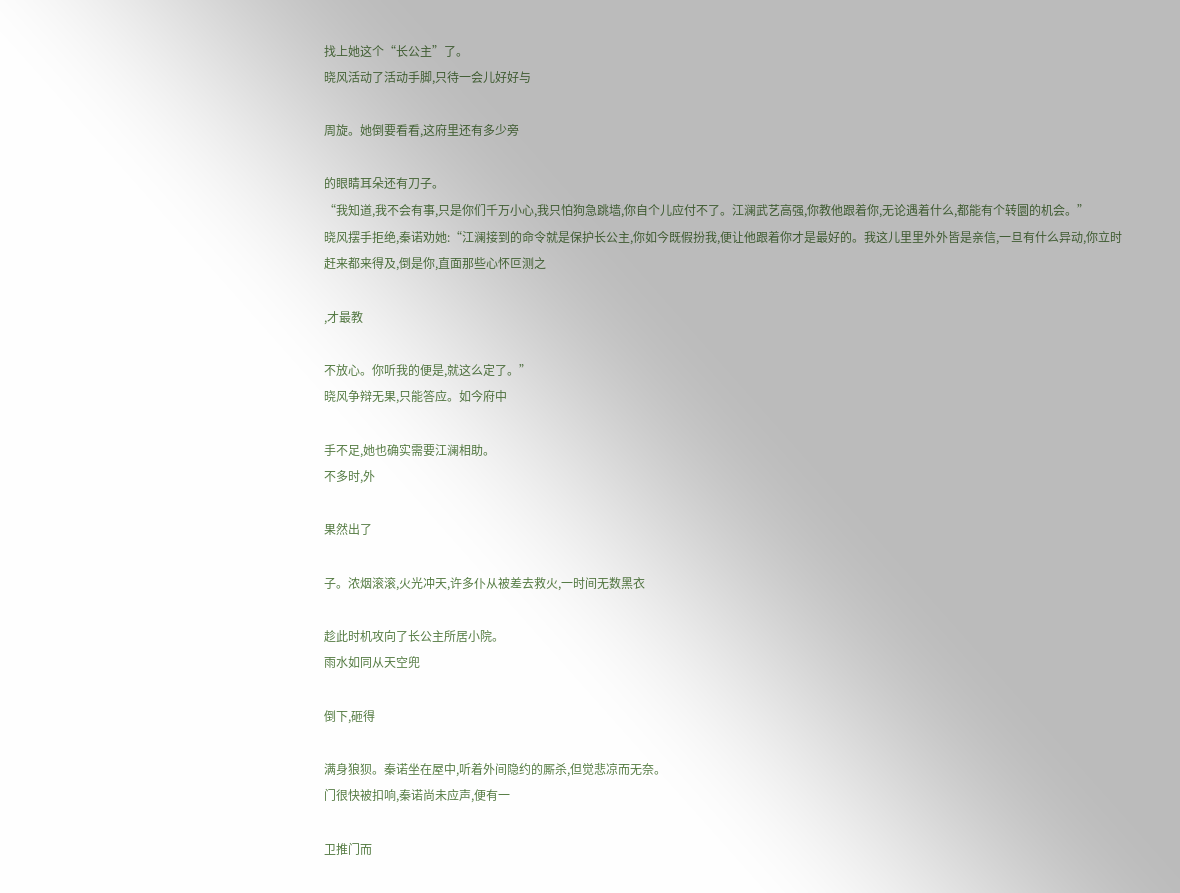找上她这个“长公主”了。
晓风活动了活动手脚,只待一会儿好好与

周旋。她倒要看看,这府里还有多少旁

的眼睛耳朵还有刀子。
“我知道,我不会有事,只是你们千万小心,我只怕狗急跳墙,你自个儿应付不了。江澜武艺高强,你教他跟着你,无论遇着什么,都能有个转圜的机会。”
晓风摆手拒绝,秦诺劝她:“江澜接到的命令就是保护长公主,你如今既假扮我,便让他跟着你才是最好的。我这儿里里外外皆是亲信,一旦有什么异动,你立时赶来都来得及,倒是你,直面那些心怀叵测之

,才最教

不放心。你听我的便是,就这么定了。”
晓风争辩无果,只能答应。如今府中

手不足,她也确实需要江澜相助。
不多时,外

果然出了

子。浓烟滚滚,火光冲天,许多仆从被差去救火,一时间无数黑衣

趁此时机攻向了长公主所居小院。
雨水如同从天空兜

倒下,砸得

满身狼狈。秦诺坐在屋中,听着外间隐约的厮杀,但觉悲凉而无奈。
门很快被扣响,秦诺尚未应声,便有一

卫推门而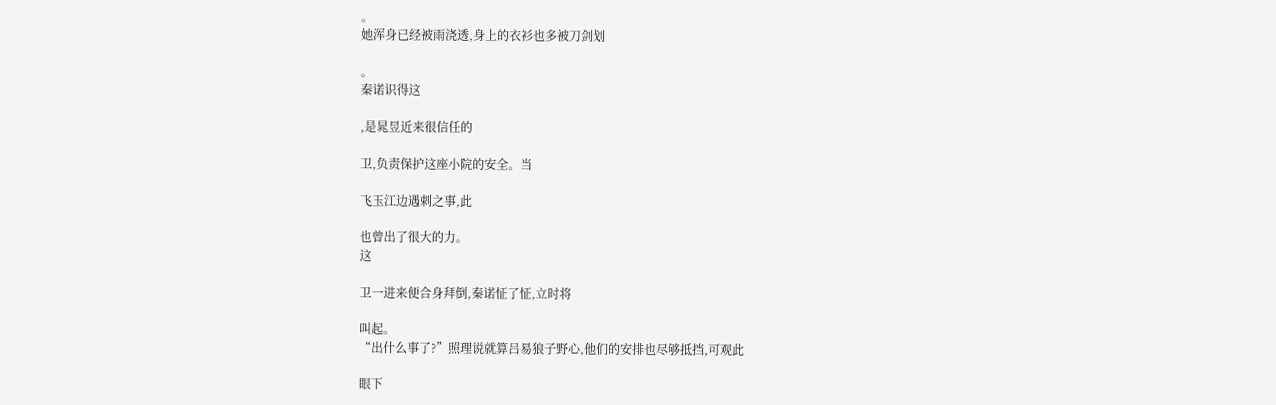。
她浑身已经被雨浇透,身上的衣衫也多被刀剑划

。
秦诺识得这

,是晁昱近来很信任的

卫,负责保护这座小院的安全。当

飞玉江边遇刺之事,此

也曾出了很大的力。
这

卫一进来便合身拜倒,秦诺怔了怔,立时将

叫起。
“出什么事了?”照理说就算吕易狼子野心,他们的安排也尽够抵挡,可观此

眼下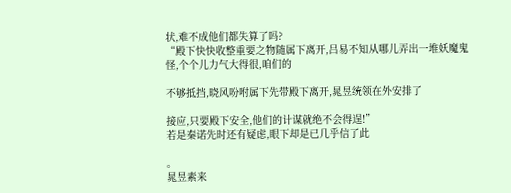状,难不成他们都失算了吗?
“殿下快快收整重要之物随属下离开,吕易不知从哪儿弄出一堆妖魔鬼怪,个个儿力气大得很,咱们的

不够抵挡,晓风吩咐属下先带殿下离开,晁昱统领在外安排了

接应,只要殿下安全,他们的计谋就绝不会得逞!”
若是秦诺先时还有疑虑,眼下却是已几乎信了此

。
晁昱素来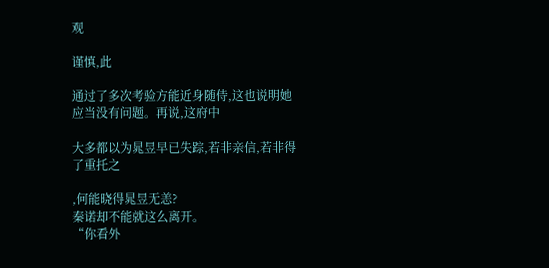观

谨慎,此

通过了多次考验方能近身随侍,这也说明她应当没有问题。再说,这府中

大多都以为晁昱早已失踪,若非亲信,若非得了重托之

,何能晓得晁昱无恙?
秦诺却不能就这么离开。
“你看外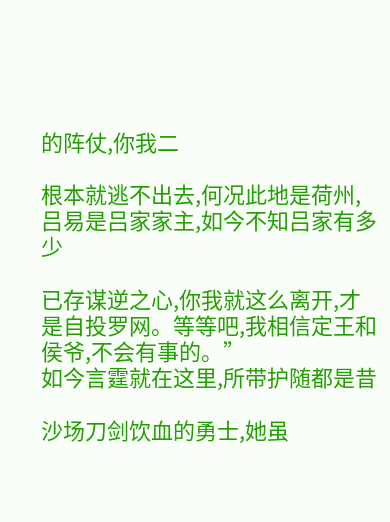的阵仗,你我二

根本就逃不出去,何况此地是荷州,吕易是吕家家主,如今不知吕家有多少

已存谋逆之心,你我就这么离开,才是自投罗网。等等吧,我相信定王和侯爷,不会有事的。”
如今言霆就在这里,所带护随都是昔

沙场刀剑饮血的勇士,她虽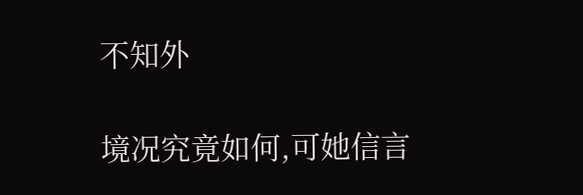不知外

境况究竟如何,可她信言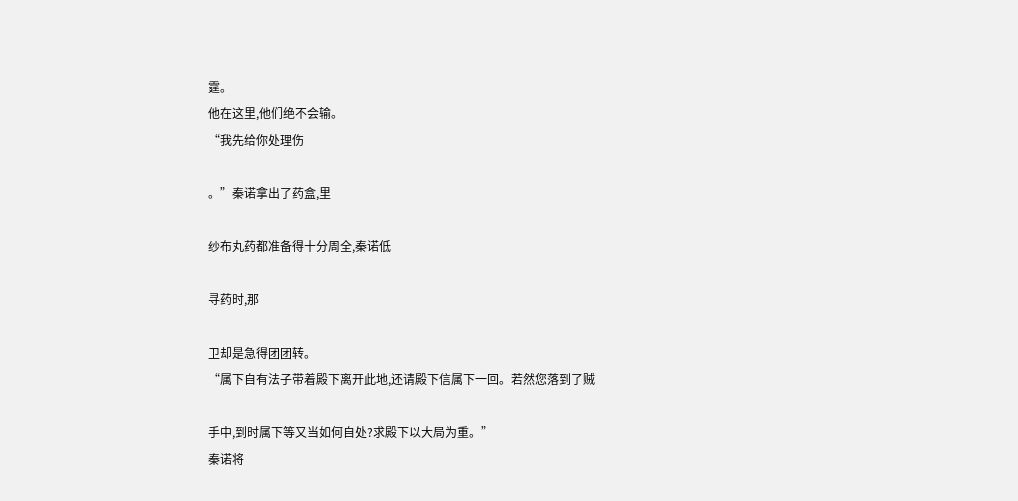霆。
他在这里,他们绝不会输。
“我先给你处理伤

。”秦诺拿出了药盒,里

纱布丸药都准备得十分周全,秦诺低

寻药时,那

卫却是急得团团转。
“属下自有法子带着殿下离开此地,还请殿下信属下一回。若然您落到了贼

手中,到时属下等又当如何自处?求殿下以大局为重。”
秦诺将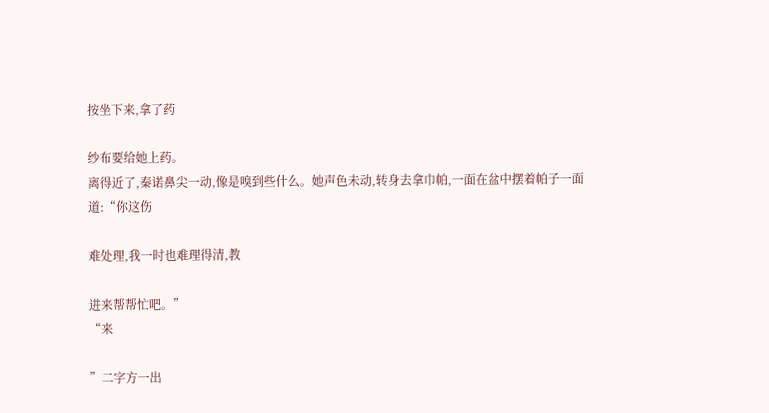按坐下来,拿了药

纱布要给她上药。
离得近了,秦诺鼻尖一动,像是嗅到些什么。她声色未动,转身去拿巾帕,一面在盆中摆着帕子一面道:“你这伤

难处理,我一时也难理得清,教

进来帮帮忙吧。”
“来

”二字方一出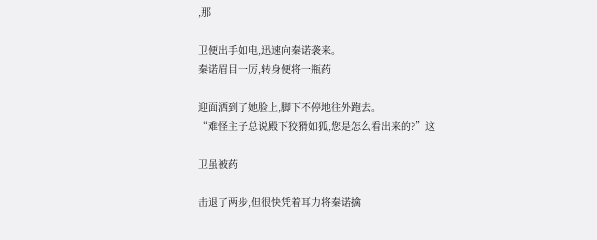,那

卫便出手如电,迅速向秦诺袭来。
秦诺眉目一厉,转身便将一瓶药

迎面洒到了她脸上,脚下不停地往外跑去。
“难怪主子总说殿下狡猾如狐,您是怎么看出来的?”这

卫虽被药

击退了两步,但很快凭着耳力将秦诺擒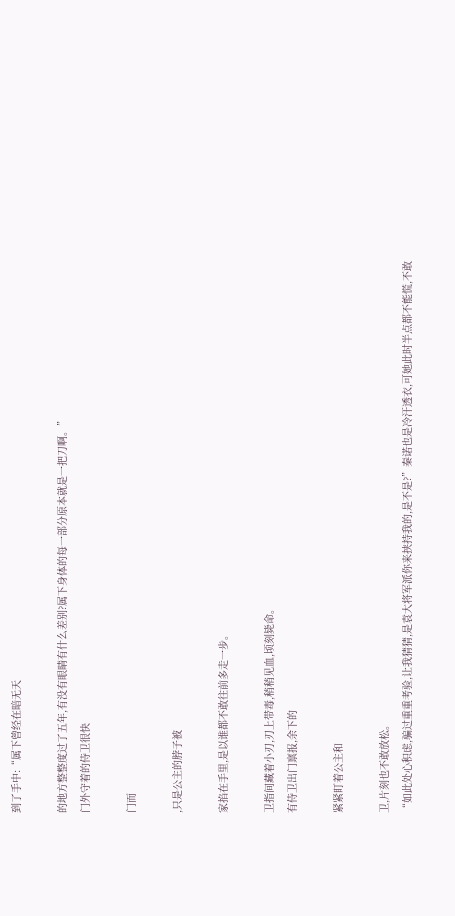到了手中:“属下曾经在暗无天

的地方整整度过了五年,有没有眼睛有什么差别?属下身体的每一部分原本就是一把刀啊。”
门外守着的侍卫很快

门而

,只是公主的脖子被

家掐在手里,是以谁都不敢往前多走一步。

卫指间藏着小刃,刃上带毒,稍稍见血,顷刻毙命。
有侍卫出门禀报,余下的

紧紧盯着公主和

卫,片刻也不敢放松。
“如此处心积虑,骗过重重考验,让我猜猜,是袁大将军派你来挟持我的,是不是?”秦诺也是冷汗透衣,可她此时半点都不能慌,不敢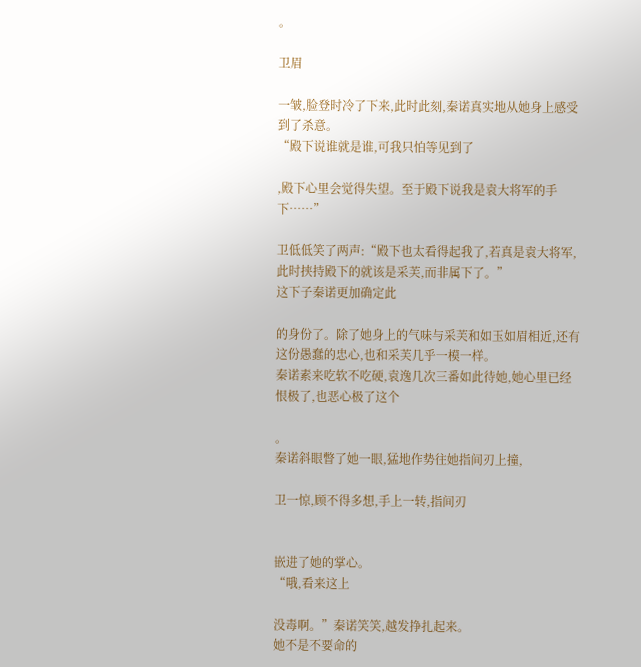。

卫眉

一皱,脸登时冷了下来,此时此刻,秦诺真实地从她身上感受到了杀意。
“殿下说谁就是谁,可我只怕等见到了

,殿下心里会觉得失望。至于殿下说我是袁大将军的手下……”

卫低低笑了两声:“殿下也太看得起我了,若真是袁大将军,此时挟持殿下的就该是采芙,而非属下了。”
这下子秦诺更加确定此

的身份了。除了她身上的气味与采芙和如玉如眉相近,还有这份愚蠢的忠心,也和采芙几乎一模一样。
秦诺素来吃软不吃硬,袁逸几次三番如此待她,她心里已经恨极了,也恶心极了这个

。
秦诺斜眼瞥了她一眼,猛地作势往她指间刃上撞,

卫一惊,顾不得多想,手上一转,指间刃


嵌进了她的掌心。
“哦,看来这上

没毒啊。”秦诺笑笑,越发挣扎起来。
她不是不要命的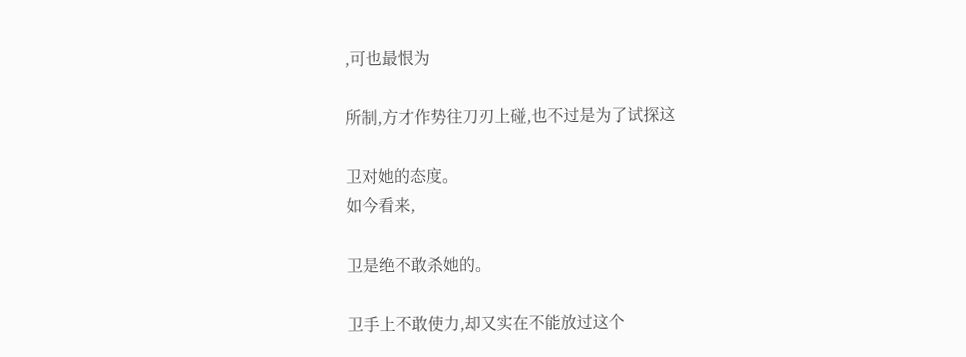,可也最恨为

所制,方才作势往刀刃上碰,也不过是为了试探这

卫对她的态度。
如今看来,

卫是绝不敢杀她的。

卫手上不敢使力,却又实在不能放过这个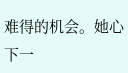难得的机会。她心下一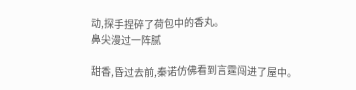动,探手捏碎了荷包中的香丸。
鼻尖漫过一阵腻

甜香,昏过去前,秦诺仿佛看到言霆闯进了屋中。